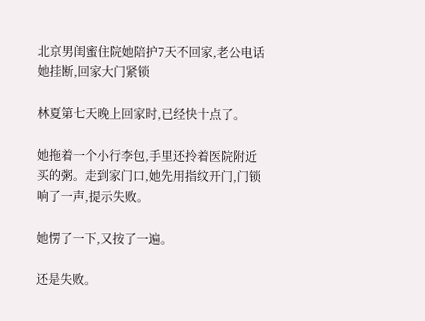北京男闺蜜住院她陪护7天不回家,老公电话她挂断,回家大门紧锁

林夏第七天晚上回家时,已经快十点了。

她拖着一个小行李包,手里还拎着医院附近买的粥。走到家门口,她先用指纹开门,门锁响了一声,提示失败。

她愣了一下,又按了一遍。

还是失败。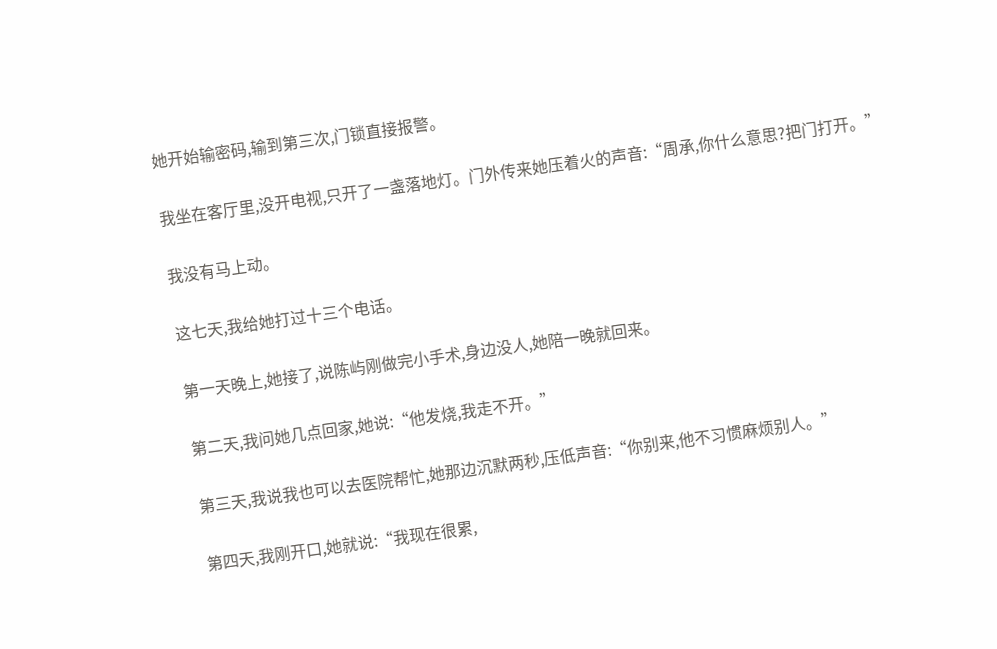她开始输密码,输到第三次,门锁直接报警。

我坐在客厅里,没开电视,只开了一盏落地灯。门外传来她压着火的声音:“周承,你什么意思?把门打开。”

我没有马上动。

这七天,我给她打过十三个电话。

第一天晚上,她接了,说陈屿刚做完小手术,身边没人,她陪一晚就回来。

第二天,我问她几点回家,她说:“他发烧,我走不开。”

第三天,我说我也可以去医院帮忙,她那边沉默两秒,压低声音:“你别来,他不习惯麻烦别人。”

第四天,我刚开口,她就说:“我现在很累,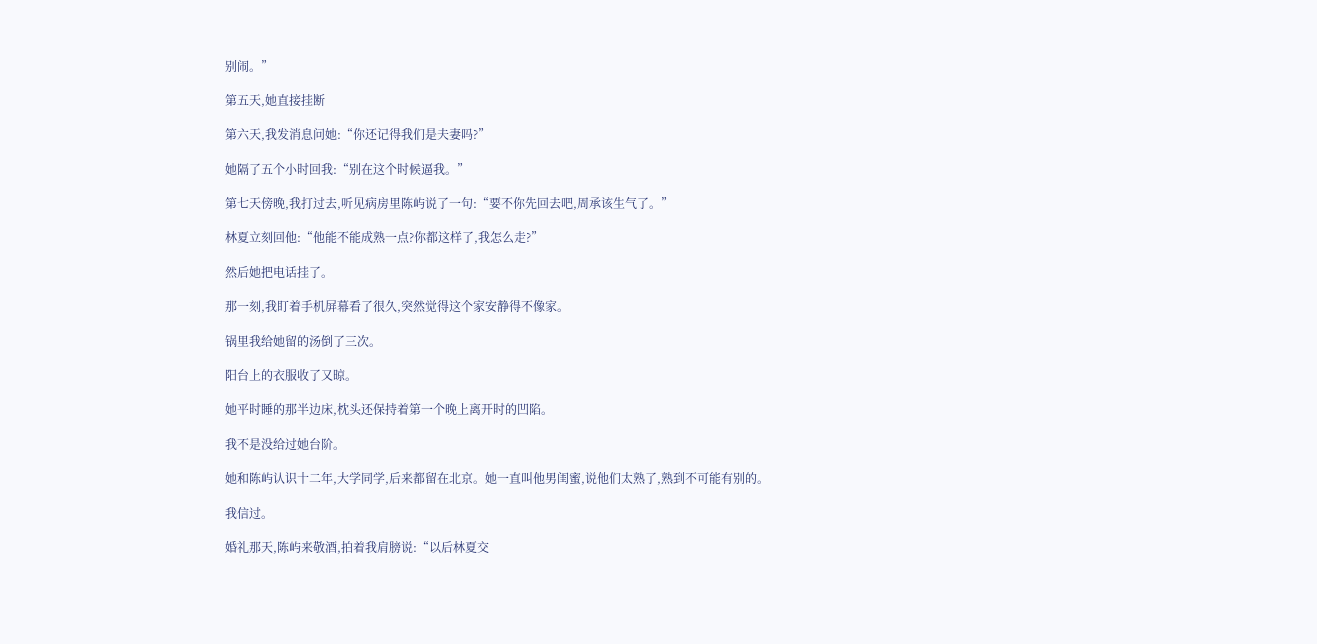别闹。”

第五天,她直接挂断

第六天,我发消息问她:“你还记得我们是夫妻吗?”

她隔了五个小时回我:“别在这个时候逼我。”

第七天傍晚,我打过去,听见病房里陈屿说了一句:“要不你先回去吧,周承该生气了。”

林夏立刻回他:“他能不能成熟一点?你都这样了,我怎么走?”

然后她把电话挂了。

那一刻,我盯着手机屏幕看了很久,突然觉得这个家安静得不像家。

锅里我给她留的汤倒了三次。

阳台上的衣服收了又晾。

她平时睡的那半边床,枕头还保持着第一个晚上离开时的凹陷。

我不是没给过她台阶。

她和陈屿认识十二年,大学同学,后来都留在北京。她一直叫他男闺蜜,说他们太熟了,熟到不可能有别的。

我信过。

婚礼那天,陈屿来敬酒,拍着我肩膀说:“以后林夏交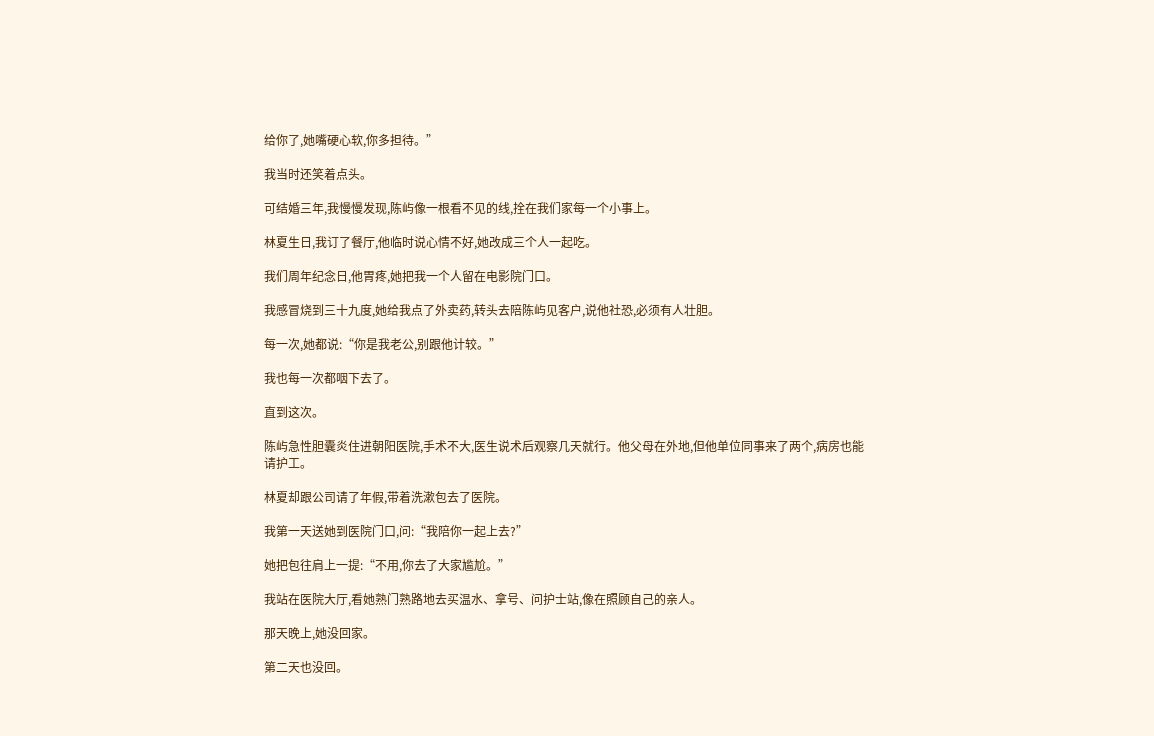给你了,她嘴硬心软,你多担待。”

我当时还笑着点头。

可结婚三年,我慢慢发现,陈屿像一根看不见的线,拴在我们家每一个小事上。

林夏生日,我订了餐厅,他临时说心情不好,她改成三个人一起吃。

我们周年纪念日,他胃疼,她把我一个人留在电影院门口。

我感冒烧到三十九度,她给我点了外卖药,转头去陪陈屿见客户,说他社恐,必须有人壮胆。

每一次,她都说:“你是我老公,别跟他计较。”

我也每一次都咽下去了。

直到这次。

陈屿急性胆囊炎住进朝阳医院,手术不大,医生说术后观察几天就行。他父母在外地,但他单位同事来了两个,病房也能请护工。

林夏却跟公司请了年假,带着洗漱包去了医院。

我第一天送她到医院门口,问:“我陪你一起上去?”

她把包往肩上一提:“不用,你去了大家尴尬。”

我站在医院大厅,看她熟门熟路地去买温水、拿号、问护士站,像在照顾自己的亲人。

那天晚上,她没回家。

第二天也没回。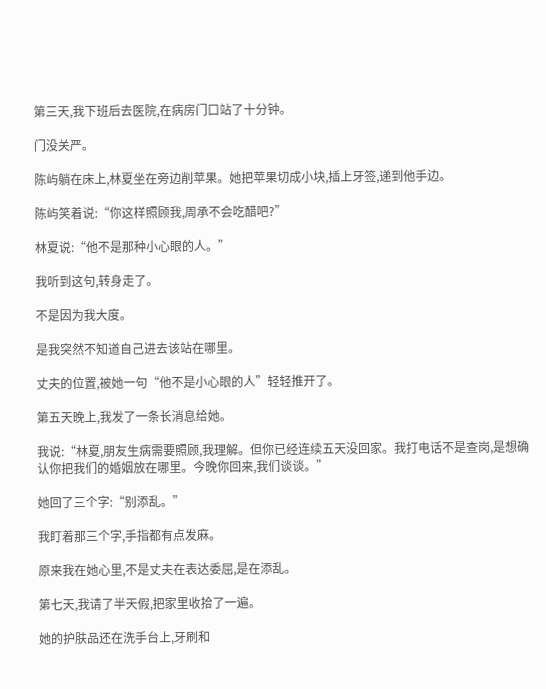第三天,我下班后去医院,在病房门口站了十分钟。

门没关严。

陈屿躺在床上,林夏坐在旁边削苹果。她把苹果切成小块,插上牙签,递到他手边。

陈屿笑着说:“你这样照顾我,周承不会吃醋吧?”

林夏说:“他不是那种小心眼的人。”

我听到这句,转身走了。

不是因为我大度。

是我突然不知道自己进去该站在哪里。

丈夫的位置,被她一句“他不是小心眼的人”轻轻推开了。

第五天晚上,我发了一条长消息给她。

我说:“林夏,朋友生病需要照顾,我理解。但你已经连续五天没回家。我打电话不是查岗,是想确认你把我们的婚姻放在哪里。今晚你回来,我们谈谈。”

她回了三个字:“别添乱。”

我盯着那三个字,手指都有点发麻。

原来我在她心里,不是丈夫在表达委屈,是在添乱。

第七天,我请了半天假,把家里收拾了一遍。

她的护肤品还在洗手台上,牙刷和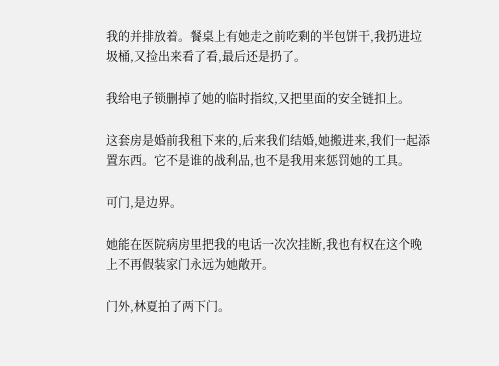我的并排放着。餐桌上有她走之前吃剩的半包饼干,我扔进垃圾桶,又捡出来看了看,最后还是扔了。

我给电子锁删掉了她的临时指纹,又把里面的安全链扣上。

这套房是婚前我租下来的,后来我们结婚,她搬进来,我们一起添置东西。它不是谁的战利品,也不是我用来惩罚她的工具。

可门,是边界。

她能在医院病房里把我的电话一次次挂断,我也有权在这个晚上不再假装家门永远为她敞开。

门外,林夏拍了两下门。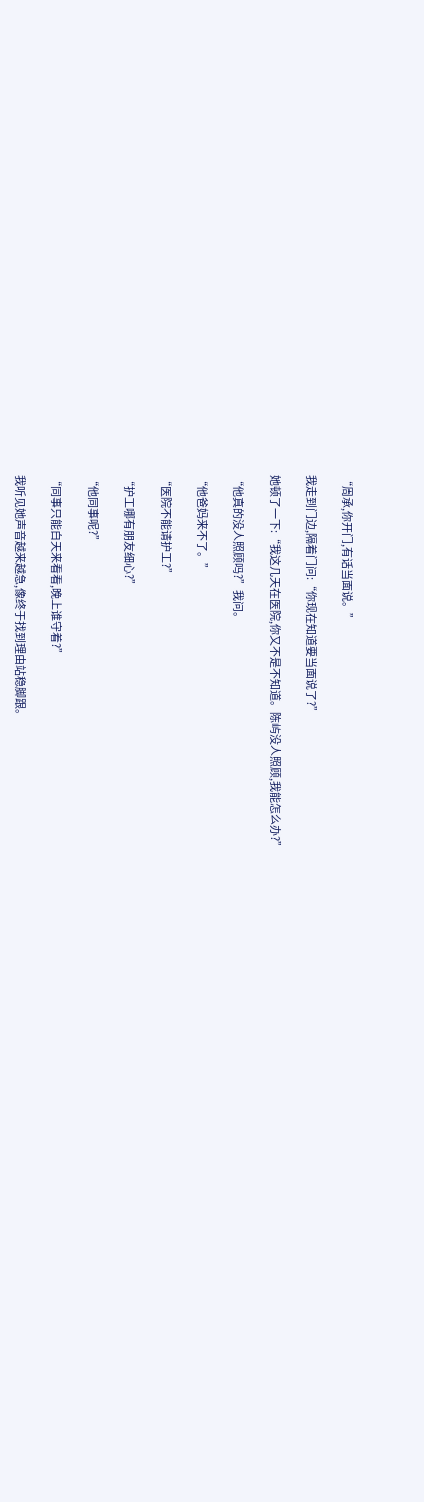“周承,你开门,有话当面说。”

我走到门边,隔着门问:“你现在知道要当面说了?”

她顿了一下:“我这几天在医院,你又不是不知道。陈屿没人照顾,我能怎么办?”

“他真的没人照顾吗?”我问。

“他爸妈来不了。”

“医院不能请护工?”

“护工哪有朋友细心?”

“他同事呢?”

“同事只能白天来看看,晚上谁守着?”

我听见她声音越来越急,像终于找到理由站稳脚跟。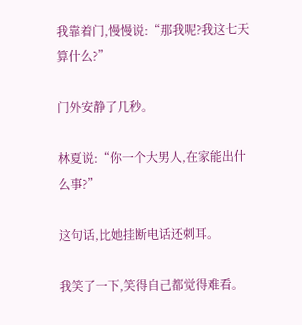我靠着门,慢慢说:“那我呢?我这七天算什么?”

门外安静了几秒。

林夏说:“你一个大男人,在家能出什么事?”

这句话,比她挂断电话还刺耳。

我笑了一下,笑得自己都觉得难看。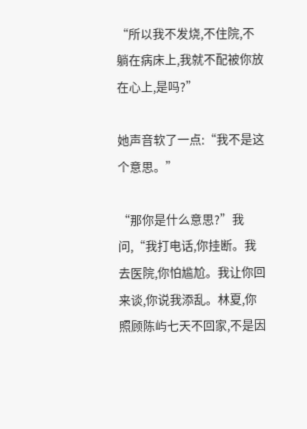“所以我不发烧,不住院,不躺在病床上,我就不配被你放在心上,是吗?”

她声音软了一点:“我不是这个意思。”

“那你是什么意思?”我问,“我打电话,你挂断。我去医院,你怕尴尬。我让你回来谈,你说我添乱。林夏,你照顾陈屿七天不回家,不是因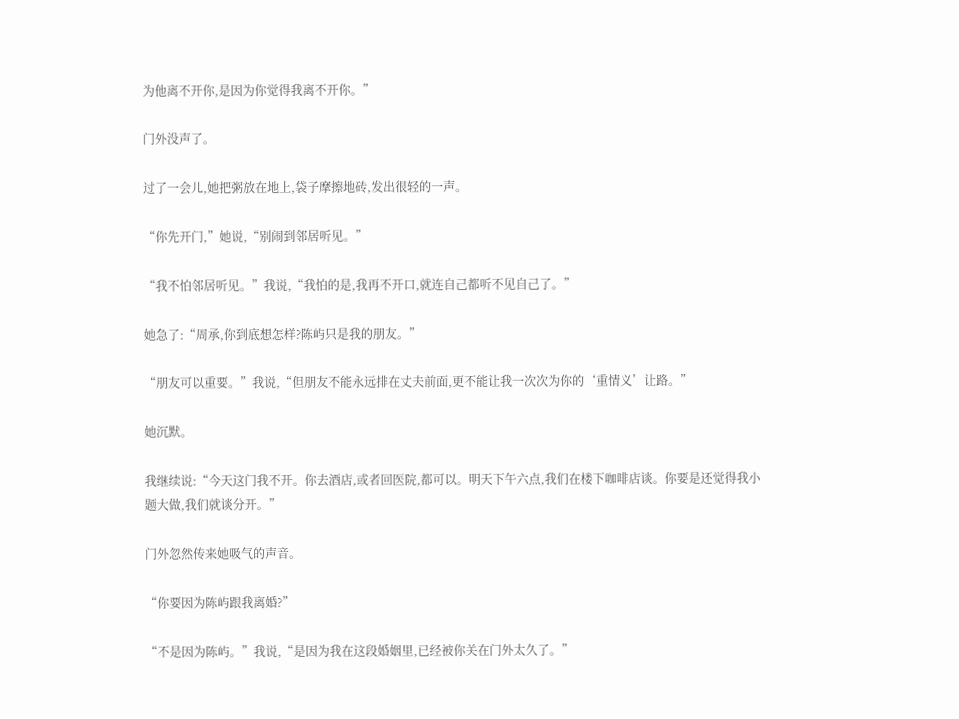为他离不开你,是因为你觉得我离不开你。”

门外没声了。

过了一会儿,她把粥放在地上,袋子摩擦地砖,发出很轻的一声。

“你先开门,”她说,“别闹到邻居听见。”

“我不怕邻居听见。”我说,“我怕的是,我再不开口,就连自己都听不见自己了。”

她急了:“周承,你到底想怎样?陈屿只是我的朋友。”

“朋友可以重要。”我说,“但朋友不能永远排在丈夫前面,更不能让我一次次为你的‘重情义’让路。”

她沉默。

我继续说:“今天这门我不开。你去酒店,或者回医院,都可以。明天下午六点,我们在楼下咖啡店谈。你要是还觉得我小题大做,我们就谈分开。”

门外忽然传来她吸气的声音。

“你要因为陈屿跟我离婚?”

“不是因为陈屿。”我说,“是因为我在这段婚姻里,已经被你关在门外太久了。”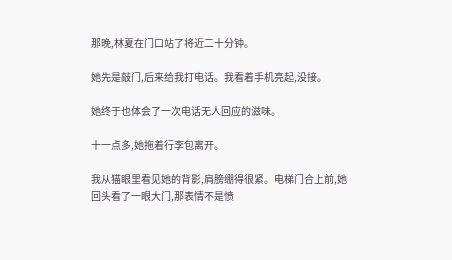那晚,林夏在门口站了将近二十分钟。

她先是敲门,后来给我打电话。我看着手机亮起,没接。

她终于也体会了一次电话无人回应的滋味。

十一点多,她拖着行李包离开。

我从猫眼里看见她的背影,肩膀绷得很紧。电梯门合上前,她回头看了一眼大门,那表情不是愤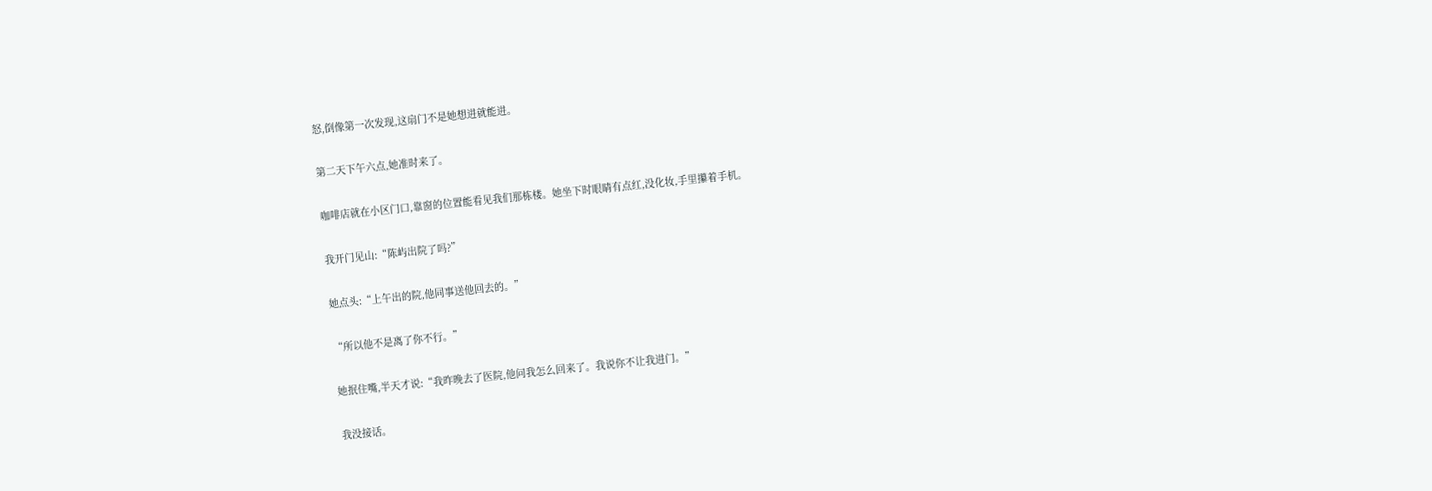怒,倒像第一次发现,这扇门不是她想进就能进。

第二天下午六点,她准时来了。

咖啡店就在小区门口,靠窗的位置能看见我们那栋楼。她坐下时眼睛有点红,没化妆,手里攥着手机。

我开门见山:“陈屿出院了吗?”

她点头:“上午出的院,他同事送他回去的。”

“所以他不是离了你不行。”

她抿住嘴,半天才说:“我昨晚去了医院,他问我怎么回来了。我说你不让我进门。”

我没接话。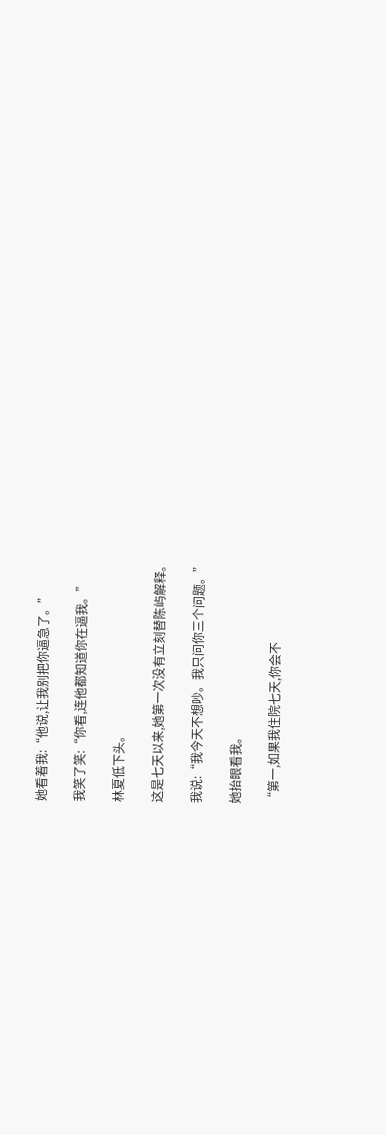她看着我:“他说,让我别把你逼急了。”

我笑了笑:“你看,连他都知道你在逼我。”

林夏低下头。

这是七天以来,她第一次没有立刻替陈屿解释。

我说:“我今天不想吵。我只问你三个问题。”

她抬眼看我。

“第一,如果我住院七天,你会不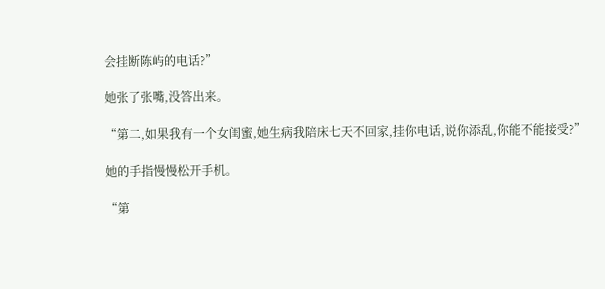会挂断陈屿的电话?”

她张了张嘴,没答出来。

“第二,如果我有一个女闺蜜,她生病我陪床七天不回家,挂你电话,说你添乱,你能不能接受?”

她的手指慢慢松开手机。

“第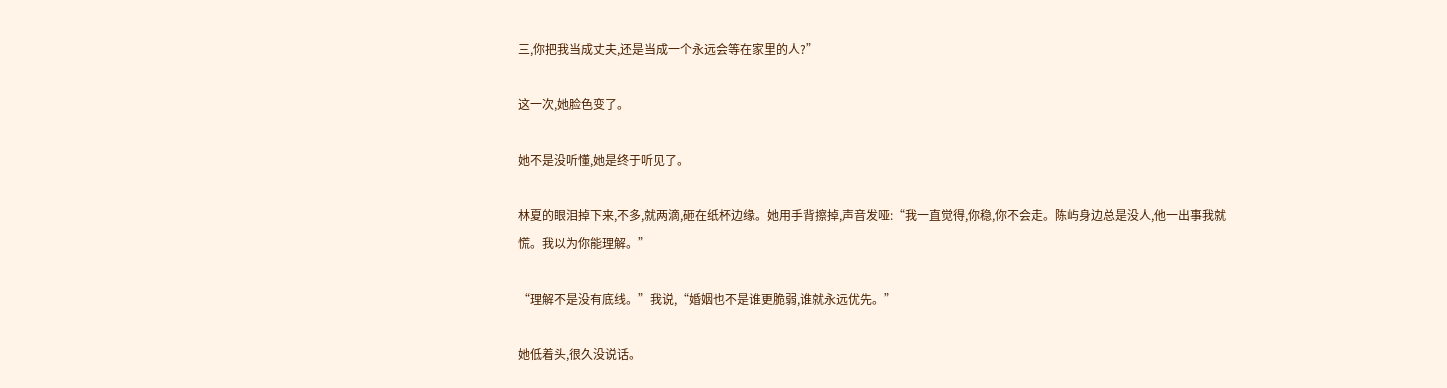三,你把我当成丈夫,还是当成一个永远会等在家里的人?”

这一次,她脸色变了。

她不是没听懂,她是终于听见了。

林夏的眼泪掉下来,不多,就两滴,砸在纸杯边缘。她用手背擦掉,声音发哑:“我一直觉得,你稳,你不会走。陈屿身边总是没人,他一出事我就慌。我以为你能理解。”

“理解不是没有底线。”我说,“婚姻也不是谁更脆弱,谁就永远优先。”

她低着头,很久没说话。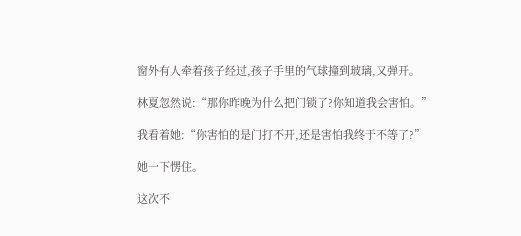窗外有人牵着孩子经过,孩子手里的气球撞到玻璃,又弹开。

林夏忽然说:“那你昨晚为什么把门锁了?你知道我会害怕。”

我看着她:“你害怕的是门打不开,还是害怕我终于不等了?”

她一下愣住。

这次不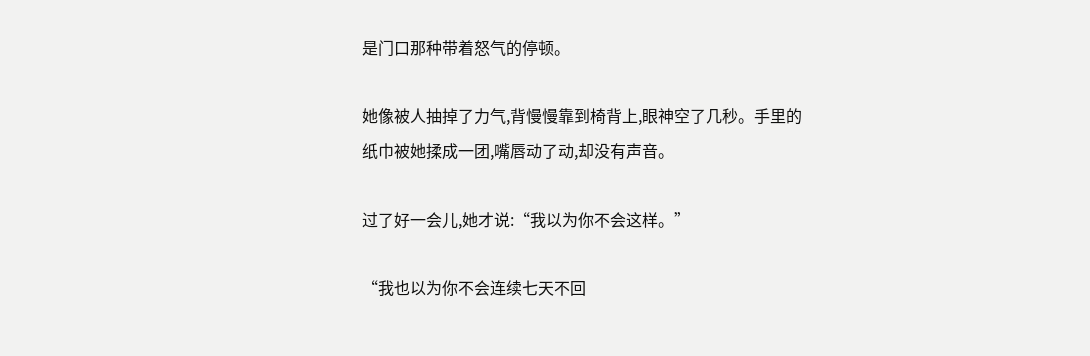是门口那种带着怒气的停顿。

她像被人抽掉了力气,背慢慢靠到椅背上,眼神空了几秒。手里的纸巾被她揉成一团,嘴唇动了动,却没有声音。

过了好一会儿,她才说:“我以为你不会这样。”

“我也以为你不会连续七天不回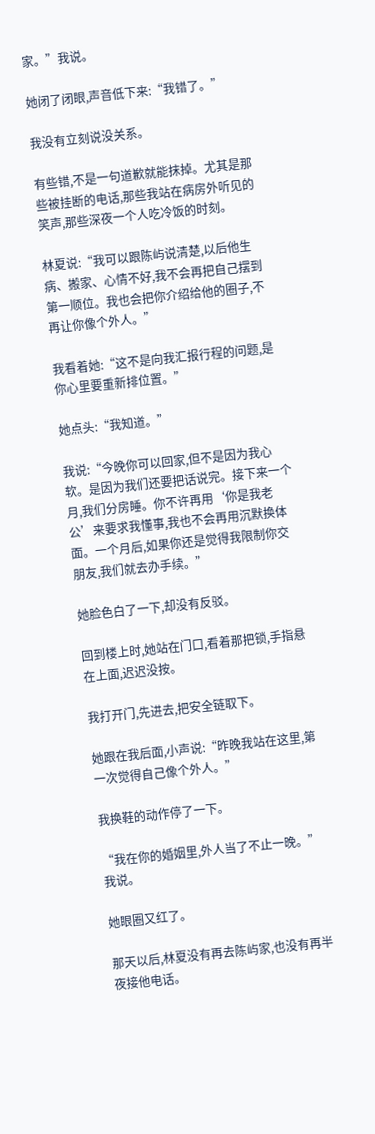家。”我说。

她闭了闭眼,声音低下来:“我错了。”

我没有立刻说没关系。

有些错,不是一句道歉就能抹掉。尤其是那些被挂断的电话,那些我站在病房外听见的笑声,那些深夜一个人吃冷饭的时刻。

林夏说:“我可以跟陈屿说清楚,以后他生病、搬家、心情不好,我不会再把自己摆到第一顺位。我也会把你介绍给他的圈子,不再让你像个外人。”

我看着她:“这不是向我汇报行程的问题,是你心里要重新排位置。”

她点头:“我知道。”

我说:“今晚你可以回家,但不是因为我心软。是因为我们还要把话说完。接下来一个月,我们分房睡。你不许再用‘你是我老公’来要求我懂事,我也不会再用沉默换体面。一个月后,如果你还是觉得我限制你交朋友,我们就去办手续。”

她脸色白了一下,却没有反驳。

回到楼上时,她站在门口,看着那把锁,手指悬在上面,迟迟没按。

我打开门,先进去,把安全链取下。

她跟在我后面,小声说:“昨晚我站在这里,第一次觉得自己像个外人。”

我换鞋的动作停了一下。

“我在你的婚姻里,外人当了不止一晚。”我说。

她眼圈又红了。

那天以后,林夏没有再去陈屿家,也没有再半夜接他电话。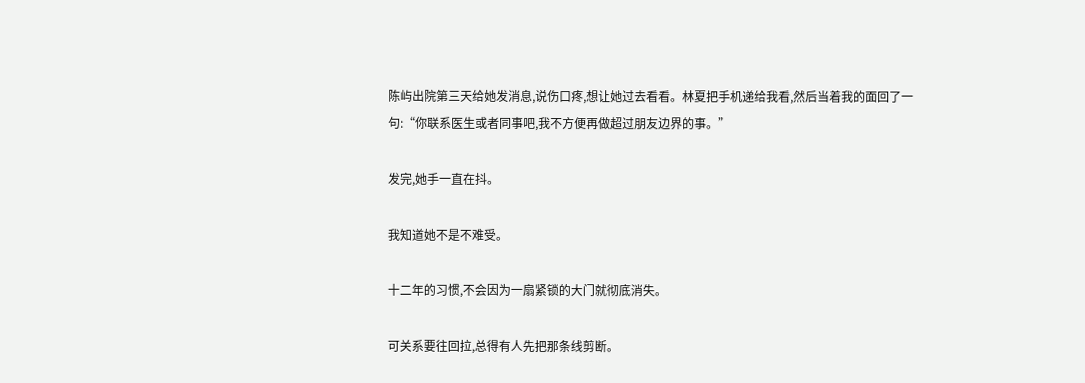陈屿出院第三天给她发消息,说伤口疼,想让她过去看看。林夏把手机递给我看,然后当着我的面回了一句:“你联系医生或者同事吧,我不方便再做超过朋友边界的事。”

发完,她手一直在抖。

我知道她不是不难受。

十二年的习惯,不会因为一扇紧锁的大门就彻底消失。

可关系要往回拉,总得有人先把那条线剪断。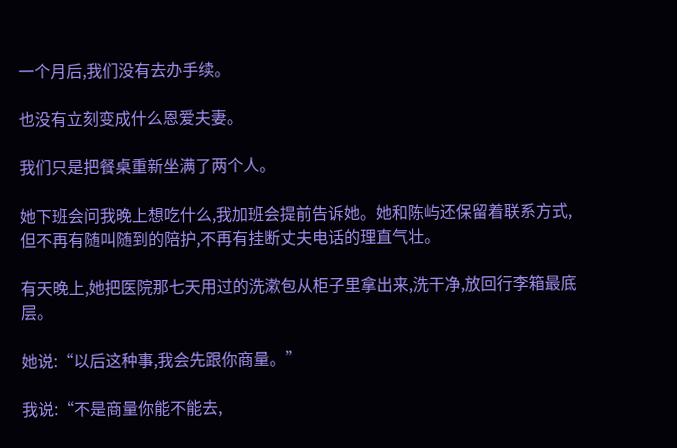一个月后,我们没有去办手续。

也没有立刻变成什么恩爱夫妻。

我们只是把餐桌重新坐满了两个人。

她下班会问我晚上想吃什么,我加班会提前告诉她。她和陈屿还保留着联系方式,但不再有随叫随到的陪护,不再有挂断丈夫电话的理直气壮。

有天晚上,她把医院那七天用过的洗漱包从柜子里拿出来,洗干净,放回行李箱最底层。

她说:“以后这种事,我会先跟你商量。”

我说:“不是商量你能不能去,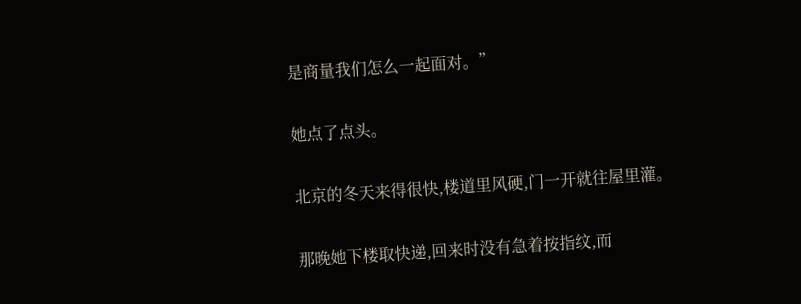是商量我们怎么一起面对。”

她点了点头。

北京的冬天来得很快,楼道里风硬,门一开就往屋里灌。

那晚她下楼取快递,回来时没有急着按指纹,而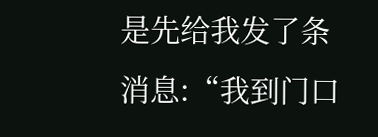是先给我发了条消息:“我到门口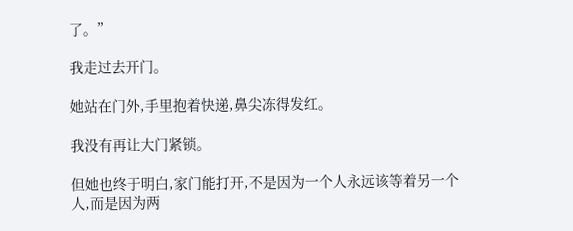了。”

我走过去开门。

她站在门外,手里抱着快递,鼻尖冻得发红。

我没有再让大门紧锁。

但她也终于明白,家门能打开,不是因为一个人永远该等着另一个人,而是因为两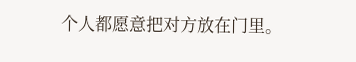个人都愿意把对方放在门里。